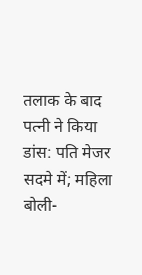तलाक के बाद पत्नी ने किया डांस: पति मेजर सदमे में; महिला बोली-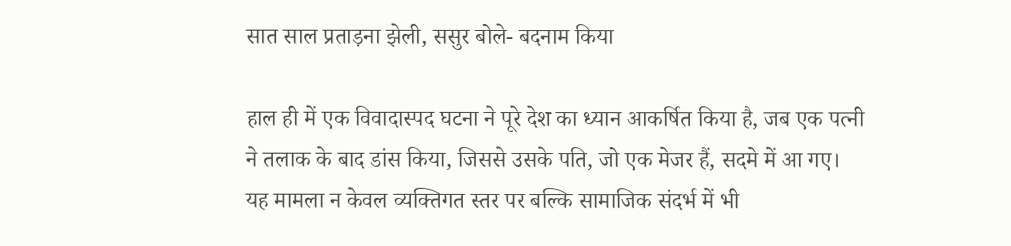सात साल प्रताड़ना झेली, ससुर बोले- बदनाम किया

हाल ही में एक विवादास्पद घटना ने पूरे देश का ध्यान आकर्षित किया है, जब एक पत्नी ने तलाक के बाद डांस किया, जिससे उसके पति, जो एक मेजर हैं, सदमे में आ गए। यह मामला न केवल व्यक्तिगत स्तर पर बल्कि सामाजिक संदर्भ में भी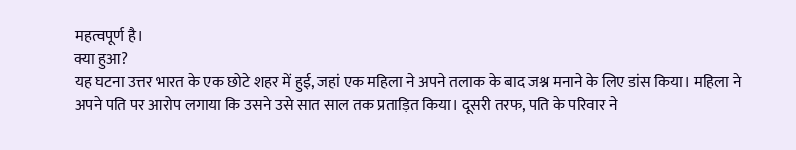महत्वपूर्ण है।
क्या हुआ?
यह घटना उत्तर भारत के एक छोटे शहर में हुई, जहां एक महिला ने अपने तलाक के बाद जश्न मनाने के लिए डांस किया। महिला ने अपने पति पर आरोप लगाया कि उसने उसे सात साल तक प्रताड़ित किया। दूसरी तरफ, पति के परिवार ने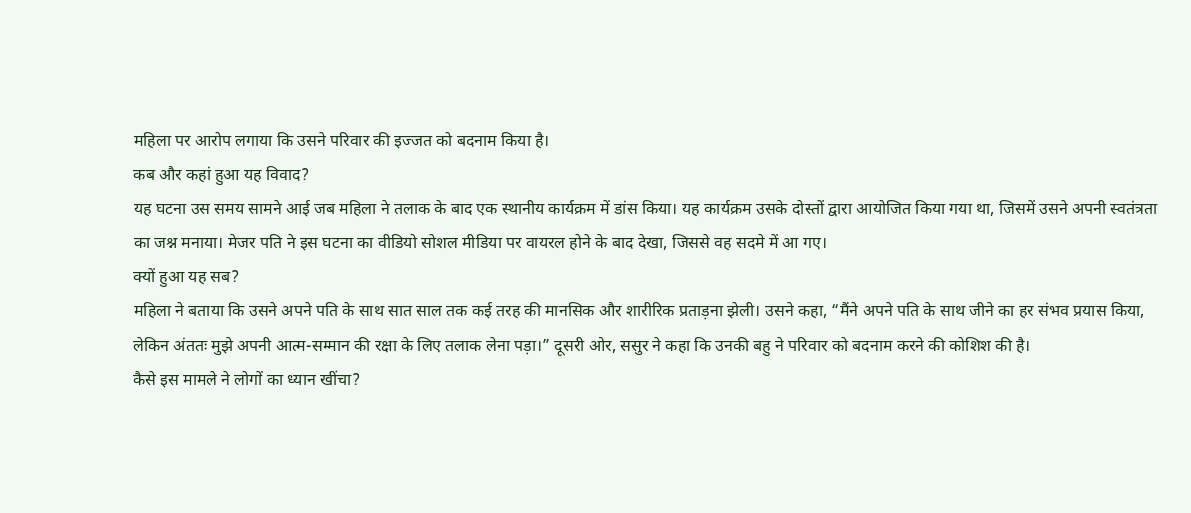महिला पर आरोप लगाया कि उसने परिवार की इज्जत को बदनाम किया है।
कब और कहां हुआ यह विवाद?
यह घटना उस समय सामने आई जब महिला ने तलाक के बाद एक स्थानीय कार्यक्रम में डांस किया। यह कार्यक्रम उसके दोस्तों द्वारा आयोजित किया गया था, जिसमें उसने अपनी स्वतंत्रता का जश्न मनाया। मेजर पति ने इस घटना का वीडियो सोशल मीडिया पर वायरल होने के बाद देखा, जिससे वह सदमे में आ गए।
क्यों हुआ यह सब?
महिला ने बताया कि उसने अपने पति के साथ सात साल तक कई तरह की मानसिक और शारीरिक प्रताड़ना झेली। उसने कहा, “मैंने अपने पति के साथ जीने का हर संभव प्रयास किया, लेकिन अंततः मुझे अपनी आत्म-सम्मान की रक्षा के लिए तलाक लेना पड़ा।” दूसरी ओर, ससुर ने कहा कि उनकी बहु ने परिवार को बदनाम करने की कोशिश की है।
कैसे इस मामले ने लोगों का ध्यान खींचा?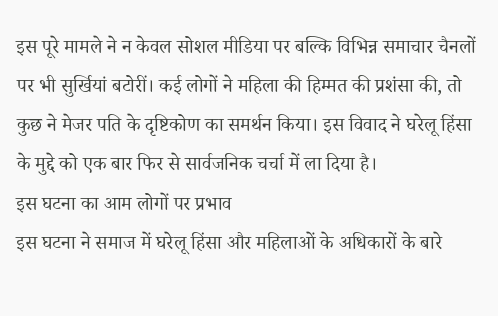इस पूरे मामले ने न केवल सोशल मीडिया पर बल्कि विभिन्न समाचार चैनलों पर भी सुर्खियां बटोरीं। कई लोगों ने महिला की हिम्मत की प्रशंसा की, तो कुछ ने मेजर पति के दृष्टिकोण का समर्थन किया। इस विवाद ने घरेलू हिंसा के मुद्दे को एक बार फिर से सार्वजनिक चर्चा में ला दिया है।
इस घटना का आम लोगों पर प्रभाव
इस घटना ने समाज में घरेलू हिंसा और महिलाओं के अधिकारों के बारे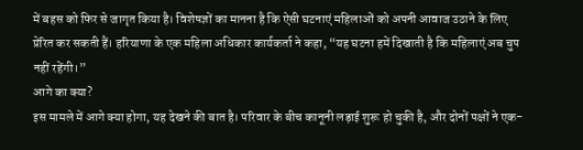में बहस को फिर से जागृत किया है। विशेषज्ञों का मानना है कि ऐसी घटनाएं महिलाओं को अपनी आवाज उठाने के लिए प्रेरित कर सकती हैं। हरियाणा के एक महिला अधिकार कार्यकर्ता ने कहा, “यह घटना हमें दिखाती है कि महिलाएं अब चुप नहीं रहेंगी।”
आगे का क्या?
इस मामले में आगे क्या होगा, यह देखने की बात है। परिवार के बीच कानूनी लड़ाई शुरू हो चुकी है, और दोनों पक्षों ने एक-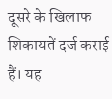दूसरे के खिलाफ शिकायतें दर्ज कराई हैं। यह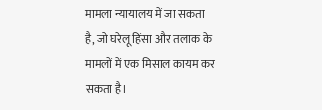मामला न्यायालय में जा सकता है, जो घरेलू हिंसा और तलाक के मामलों में एक मिसाल कायम कर सकता है।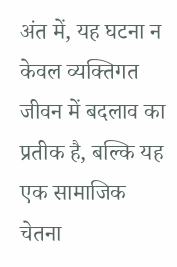अंत में, यह घटना न केवल व्यक्तिगत जीवन में बदलाव का प्रतीक है, बल्कि यह एक सामाजिक चेतना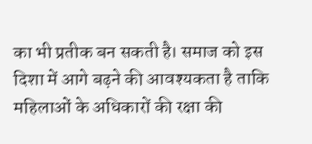का भी प्रतीक बन सकती है। समाज को इस दिशा में आगे बढ़ने की आवश्यकता है ताकि महिलाओं के अधिकारों की रक्षा की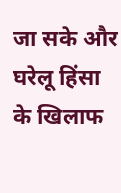जा सके और घरेलू हिंसा के खिलाफ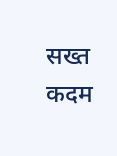सख्त कदम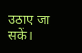उठाए जा सकें।